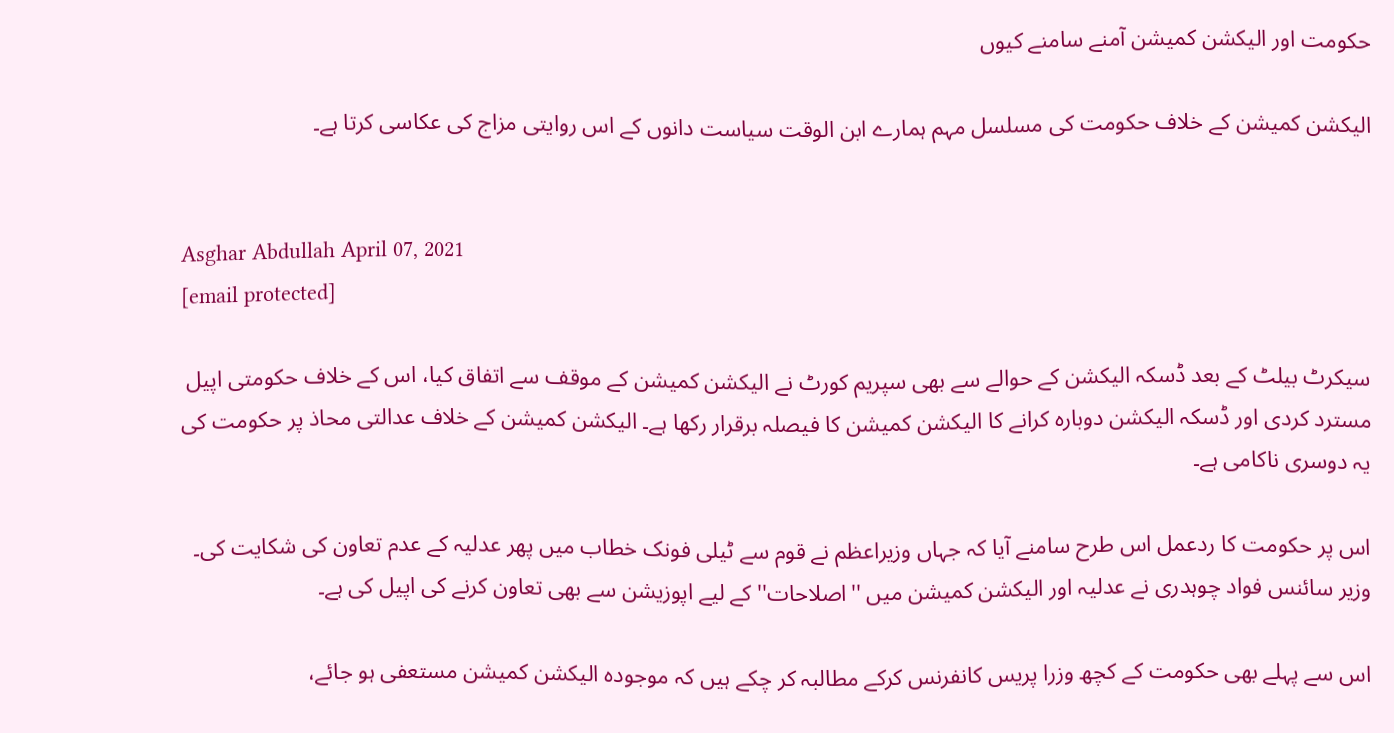حکومت اور الیکشن کمیشن آمنے سامنے کیوں

الیکشن کمیشن کے خلاف حکومت کی مسلسل مہم ہمارے ابن الوقت سیاست دانوں کے اس روایتی مزاج کی عکاسی کرتا ہے۔


Asghar Abdullah April 07, 2021
[email protected]

سیکرٹ بیلٹ کے بعد ڈسکہ الیکشن کے حوالے سے بھی سپریم کورٹ نے الیکشن کمیشن کے موقف سے اتفاق کیا، اس کے خلاف حکومتی اپیل مسترد کردی اور ڈسکہ الیکشن دوبارہ کرانے کا الیکشن کمیشن کا فیصلہ برقرار رکھا ہے۔ الیکشن کمیشن کے خلاف عدالتی محاذ پر حکومت کی یہ دوسری ناکامی ہے۔

اس پر حکومت کا ردعمل اس طرح سامنے آیا کہ جہاں وزیراعظم نے قوم سے ٹیلی فونک خطاب میں پھر عدلیہ کے عدم تعاون کی شکایت کی۔ وزیر سائنس فواد چوہدری نے عدلیہ اور الیکشن کمیشن میں ''اصلاحات'' کے لیے اپوزیشن سے بھی تعاون کرنے کی اپیل کی ہے۔

اس سے پہلے بھی حکومت کے کچھ وزرا پریس کانفرنس کرکے مطالبہ کر چکے ہیں کہ موجودہ الیکشن کمیشن مستعفی ہو جائے،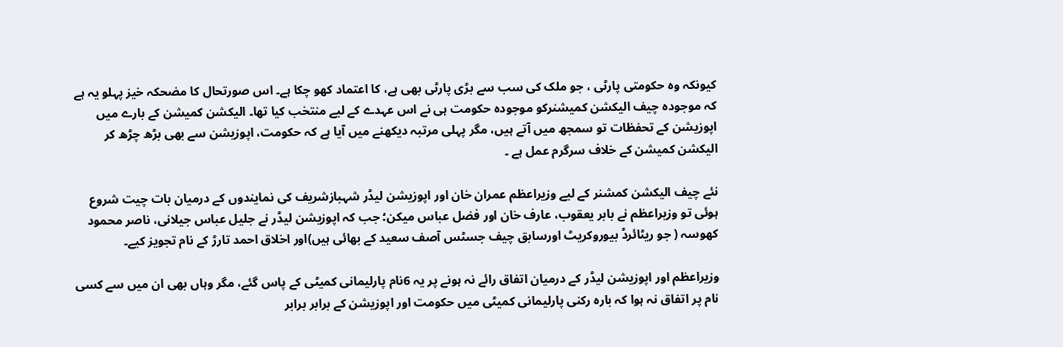کیونکہ وہ حکومتی پارٹی ، جو ملک کی سب سے بڑی پارٹی بھی ہے، کا اعتماد کھو چکا ہے۔ اس صورتحال کا مضحکہ خیز پہلو یہ ہے کہ موجودہ چیف الیکشن کمیشنرکو موجودہ حکومت ہی نے اس عہدے کے لیے منتخب کیا تھا۔ الیکشن کمیشن کے بارے میں اپوزیشن کے تحفظات تو سمجھ میں آتے ہیں، مگر پہلی مرتبہ دیکھنے میں آیا ہے کہ حکومت، اپوزیشن سے بھی بڑھ چڑھ کر الیکشن کمیشن کے خلاف سرگرم عمل ہے ۔

نئے چیف الیکشن کمشنر کے لیے وزیراعظم عمران خان اور اپوزیشن لیڈر شہبازشریف کی نمایندوں کے درمیان بات چیت شروع ہوئی تو وزیراعظم نے بابر یعقوب، عارف خان اور فضل عباس میکن؛ جب کہ اپوزیشن لیڈر نے جلیل عباس جیلانی، ناصر محمود کھوسہ ( جو ریٹائرڈ بیوروکریٹ اورسابق چیف جسٹس آصف سعید کے بھائی ہیں)اور اخلاق احمد تارڑ کے نام تجویز کیے۔

وزیراعظم اور اپوزیشن لیڈر کے درمیان اتفاق رائے نہ ہونے پر یہ 6نام پارلیمانی کمیٹی کے پاس گئے، مگر وہاں بھی ان میں سے کسی نام پر اتفاق نہ ہوا کہ بارہ رکنی پارلیمانی کمیٹی میں حکومت اور اپوزیشن کے برابر برابر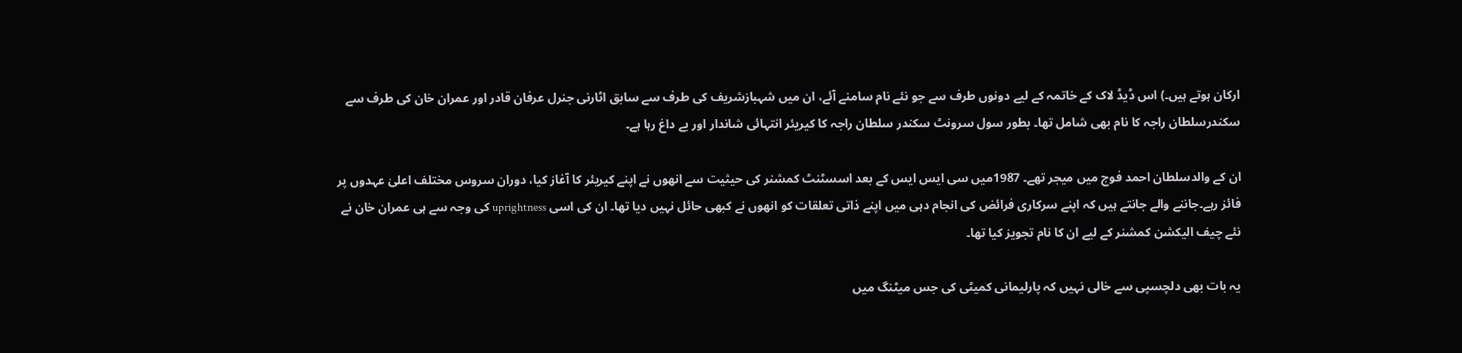ارکان ہوتے ہیں۔) اس ڈیڈ لاک کے خاتمہ کے لیے دونوں طرف سے جو نئے نام سامنے آئے، ان میں شہبازشریف کی طرف سے سابق اٹارنی جنرل عرفان قادر اور عمران خان کی طرف سے سکندرسلطان راجہ کا نام بھی شامل تھا۔ بطور سول سرونٹ سکندر سلطان راجہ کا کیریئر انتہائی شاندار اور بے داغ رہا ہے۔

ان کے والدسلطان احمد فوج میں میجر تھے۔ 1987میں سی ایس ایس کے بعد اسسٹنٹ کمشنر کی حیثیت سے انھوں نے اپنے کیریئر کا آغاز کیا، دوران سروس مختلف اعلیٰ عہدوں پر فائز رہے۔جاننے والے جانتے ہیں کہ اپنے سرکاری فرائض کی انجام دہی میں اپنے ذاتی تعلقات کو انھوں نے کبھی حائل نہیں دیا تھا۔ ان کی اسی uprightness کی وجہ سے ہی عمران خان نے نئے چیف الیکشن کمشنر کے لیے ان کا نام تجویز کیا تھا۔

یہ بات بھی دلچسپی سے خالی نہیں کہ پارلیمانی کمیٹی کی جس میٹنگ میں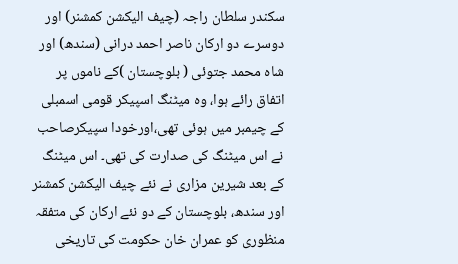سکندر سلطان راجہ (چیف الیکشن کمشنر) اور دوسرے دو ارکان ناصر احمد درانی (سندھ) اور شاہ محمد جتوئی ( بلوچستان )کے ناموں پر اتفاق رائے ہوا، وہ میٹنگ اسپیکر قومی اسمبلی کے چیمبر میں ہوئی تھی،اورخودا سپیکرصاحب نے اس میٹنگ کی صدارت کی تھی۔ اس میٹنگ کے بعد شیرین مزاری نے نئے چیف الیکشن کمشنر اور سندھ، بلوچستان کے دو نئے ارکان کی متفقہ منظوری کو عمران خان حکومت کی تاریخی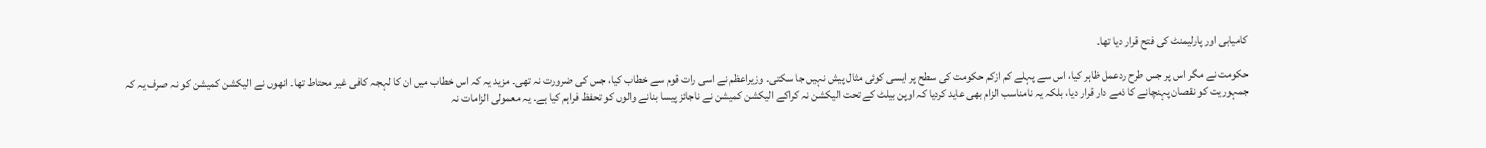کامیابی اور پارلیمنٹ کی فتح قرار دیا تھا۔

حکومت نے مگر اس پر جس طرح ردعمل ظاہر کیا، اس سے پہلے کم ازکم حکومت کی سطح پر ایسی کوئی مثال پیش نہیں جا سکتی۔ وزیراعظم نے اسی رات قوم سے خطاب کیا، جس کی ضرورت نہ تھی۔ مزید یہ کہ اس خطاب میں ان کا لہجہ کافی غیر محتاط تھا۔ انھوں نے الیکشن کمیشن کو نہ صرف یہ کہ جمہوریت کو نقصان پہنچانے کا ذمے دار قرار دیا، بلکہ یہ نامناسب الزام بھی عاید کردیا کہ اوپن بیلٹ کے تحت الیکشن نہ کراکے الیکشن کمیشن نے ناجائز پیسا بنانے والوں کو تحفظ فراہم کیا ہے۔ یہ معمولی الزامات نہ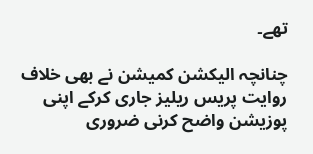تھے۔

چنانچہ الیکشن کمیشن نے بھی خلاف روایت پریس ریلیز جاری کرکے اپنی پوزیشن واضح کرنی ضروری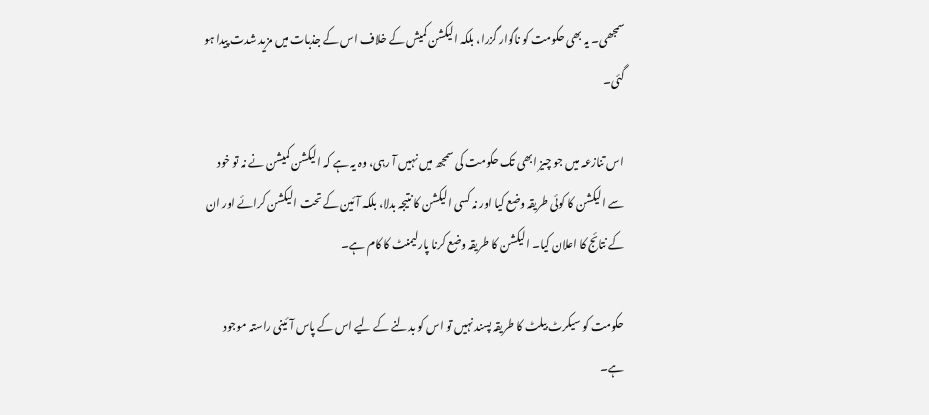سمجھی۔ یہ بھی حکومت کو ناگوار گزرا، بلکہ الیکشن کمیش کے خلاف اس کے جذبات میں مزید شدت پیدا ہو گئی۔

اس تنازعہ میں جو چیز ابھی تک حکومت کی سمجھ میں نہیں آ رہی، وہ یہ ہے کہ الیکشن کمیشن نے نہ تو خود سے الیکشن کا کوئی طریقہ وضع کیا اور نہ کسی الیکشن کا نتیجہ بدلا، بلکہ آئین کے تحت الیکشن کرائے اور ان کے نتائج کا اعلان کیا۔ الیکشن کا طریقہ وضع کرنا پارلیمنٹ کا کام ہے۔

حکومت کو سیکرٹ بیلٹ کا طریقہ پسند نہیں تو اس کو بدلنے کے لیے اس کے پاس آئینی راستہ موجود ہے۔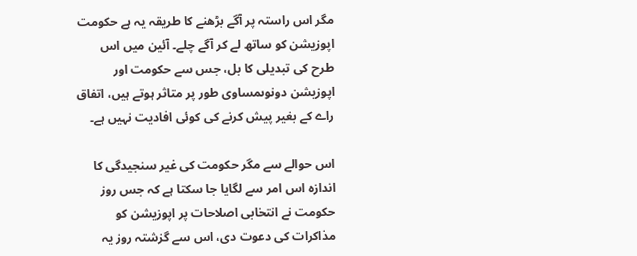مگر اس راستہ پر آگے بڑھنے کا طریقہ یہ ہے حکومت اپوزیشن کو ساتھ لے کر آگے چلے۔ آئین میں اس طرح کی تبدیلی کا بل، جس سے حکومت اور اپوزیشن دونوںمساوی طور پر متاثر ہوتے ہیں، اتفاق راے کے بغیر پیش کرنے کی کوئی افادیت نہیں ہے۔

اس حوالے سے مگر حکومت کی غیر سنجیدگی کا اندازہ اس امر سے لگایا جا سکتا ہے کہ جس روز حکومت نے انتخابی اصلاحات پر اپوزیشن کو مذاکرات کی دعوت دی، اس سے گزشتہ روز یہ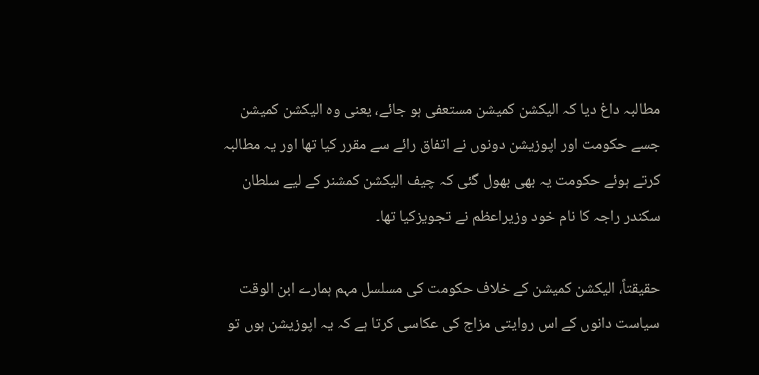مطالبہ داغ دیا کہ الیکشن کمیشن مستعفی ہو جائے، یعنی وہ الیکشن کمیشن جسے حکومت اور اپوزیشن دونوں نے اتفاق رائے سے مقرر کیا تھا اور یہ مطالبہ کرتے ہوئے حکومت یہ بھی بھول گئی کہ چیف الیکشن کمشنر کے لیے سلطان سکندر راجہ کا نام خود وزیراعظم نے تجویزکیا تھا۔

حقیقتاً، الیکشن کمیشن کے خلاف حکومت کی مسلسل مہم ہمارے ابن الوقت سیاست دانوں کے اس روایتی مزاج کی عکاسی کرتا ہے کہ یہ اپوزیشن ہوں تو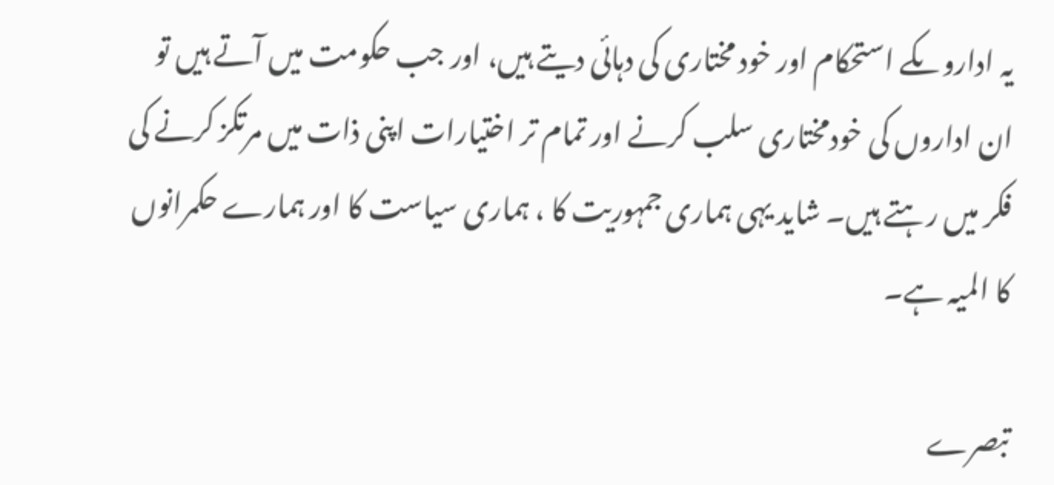یہ اداروںکے استحکام اور خود مختاری کی دہائی دیتے ہیں، اور جب حکومت میں آتے ہیں تو ان اداروں کی خودمختاری سلب کرنے اور تمام تر اختیارات اپنی ذات میں مرتکز کرنے کی فکر میں رہتے ہیں۔ شاید یہی ہماری جمہوریت کا ، ہماری سیاست کا اور ہمارے حکمرانوں کا المیہ ہے۔

تبصرے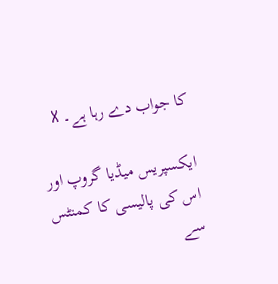کا جواب دے رہا ہے۔ X

ایکسپریس میڈیا گروپ اور اس کی پالیسی کا کمنٹس سے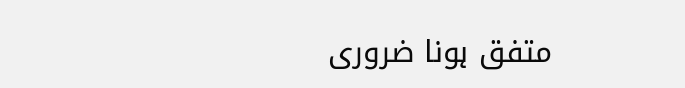متفق ہونا ضروری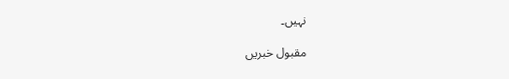نہیں۔

مقبول خبریں